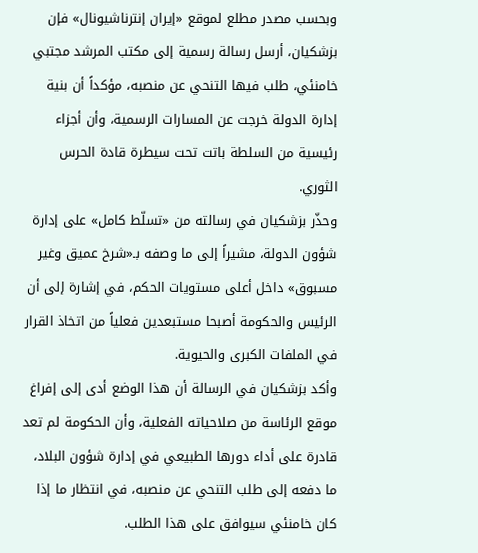وبحسب مصدر مطلع لموقع «إيران إنترناشيونال» فإن بزشكيان، أرسل رسالة رسمية إلى مكتب المرشد مجتبي خامنئي، طلب فيها التنحي عن منصبه، مؤكداً أن بنية إدارة الدولة خرجت عن المسارات الرسمية، وأن أجزاء رئيسية من السلطة باتت تحت سيطرة قادة الحرس الثوري.
وحذّر بزشكيان في رسالته من «تسلّط كامل» على إدارة شؤون الدولة، مشيراً إلى ما وصفه بـ«شرخ عميق وغير مسبوق» داخل أعلى مستويات الحكم، في إشارة إلى أن الرئيس والحكومة أصبحا مستبعدين فعلياً من اتخاذ القرار في الملفات الكبرى والحيوية.
وأكد بزشكيان في الرسالة أن هذا الوضع أدى إلى إفراغ موقع الرئاسة من صلاحياته الفعلية، وأن الحكومة لم تعد قادرة على أداء دورها الطبيعي في إدارة شؤون البلاد، ما دفعه إلى طلب التنحي عن منصبه، في انتظار ما إذا كان خامنئي سيوافق على هذا الطلب.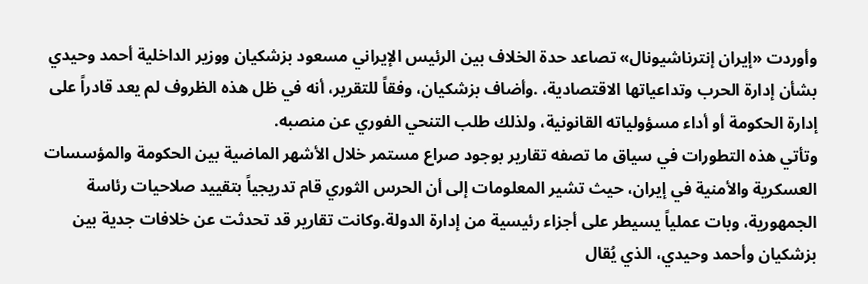وأوردت «إيران إنترناشيونال» تصاعد حدة الخلاف بين الرئيس الإيراني مسعود بزشكيان ووزير الداخلية أحمد وحيدي بشأن إدارة الحرب وتداعياتها الاقتصادية، .وأضاف بزشكيان، وفقاً للتقرير، أنه في ظل هذه الظروف لم يعد قادراً على إدارة الحكومة أو أداء مسؤولياته القانونية، ولذلك طلب التنحي الفوري عن منصبه.
وتأتي هذه التطورات في سياق ما تصفه تقارير بوجود صراع مستمر خلال الأشهر الماضية بين الحكومة والمؤسسات العسكرية والأمنية في إيران، حيث تشير المعلومات إلى أن الحرس الثوري قام تدريجياً بتقييد صلاحيات رئاسة الجمهورية، وبات عملياً يسيطر على أجزاء رئيسية من إدارة الدولة.وكانت تقارير قد تحدثت عن خلافات جدية بين بزشكيان وأحمد وحيدي، الذي يُقال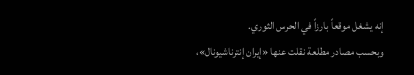إنه يشغل موقعاً بارزاً في الحرس الثوري.
وبحسب مصادر مطلعة نقلت عنها «إيران إنترناشيونال»،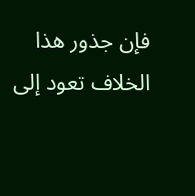فإن جذور هذا الخلاف تعود إلى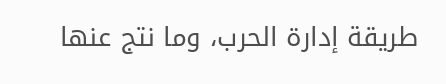طريقة إدارة الحرب، وما نتج عنها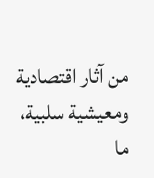من آثار اقتصادية ومعيشية سلبية، ما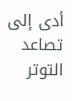أدى إلى تصاعد التوتر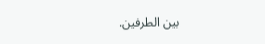بين الطرفين.